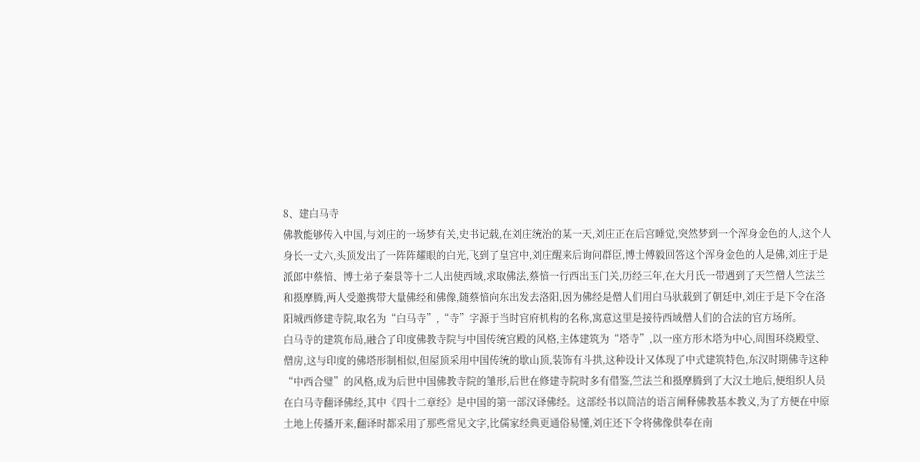8、建白马寺
佛教能够传入中国,与刘庄的一场梦有关,史书记载,在刘庄统治的某一天,刘庄正在后宫睡觉,突然梦到一个浑身金色的人,这个人身长一丈六,头顶发出了一阵阵耀眼的白光,飞到了皇宫中,刘庄醒来后询问群臣,博士傅毅回答这个浑身金色的人是佛,刘庄于是派郎中蔡愔、博士弟子秦景等十二人出使西域,求取佛法,蔡愔一行西出玉门关,历经三年,在大月氏一带遇到了天竺僧人竺法兰和摄摩腾,两人受邀携带大量佛经和佛像,随蔡愔向东出发去洛阳,因为佛经是僧人们用白马驮载到了朝廷中,刘庄于是下令在洛阳城西修建寺院,取名为“白马寺”,“寺”字源于当时官府机构的名称,寓意这里是接待西域僧人们的合法的官方场所。
白马寺的建筑布局,融合了印度佛教寺院与中国传统宫殿的风格,主体建筑为“塔寺”,以一座方形木塔为中心,周围环绕殿堂、僧房,这与印度的佛塔形制相似,但屋顶采用中国传统的歇山顶,装饰有斗拱,这种设计又体现了中式建筑特色,东汉时期佛寺这种“中西合璧”的风格,成为后世中国佛教寺院的雏形,后世在修建寺院时多有借鉴,竺法兰和摄摩腾到了大汉土地后,便组织人员在白马寺翻译佛经,其中《四十二章经》是中国的第一部汉译佛经。这部经书以简洁的语言阐释佛教基本教义,为了方便在中原土地上传播开来,翻译时都采用了那些常见文字,比儒家经典更通俗易懂,刘庄还下令将佛像供奉在南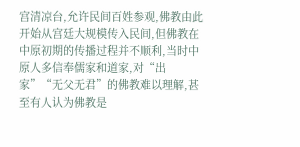宫清凉台,允许民间百姓参观,佛教由此开始从宫廷大规模传入民间,但佛教在中原初期的传播过程并不顺利,当时中原人多信奉儒家和道家,对“出家”“无父无君”的佛教难以理解,甚至有人认为佛教是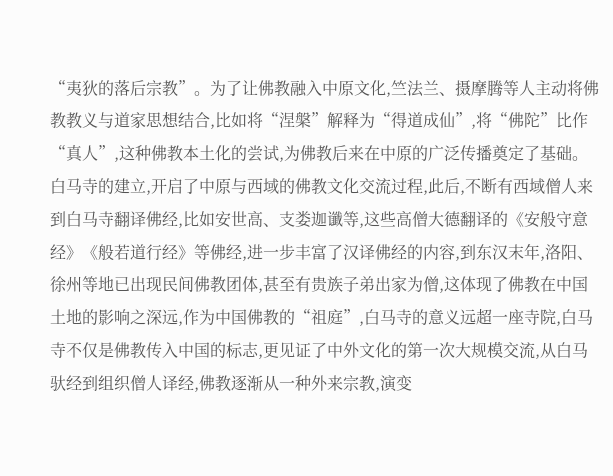“夷狄的落后宗教”。为了让佛教融入中原文化,竺法兰、摄摩腾等人主动将佛教教义与道家思想结合,比如将“涅槃”解释为“得道成仙”,将“佛陀”比作“真人”,这种佛教本土化的尝试,为佛教后来在中原的广泛传播奠定了基础。
白马寺的建立,开启了中原与西域的佛教文化交流过程,此后,不断有西域僧人来到白马寺翻译佛经,比如安世高、支娄迦谶等,这些高僧大德翻译的《安般守意经》《般若道行经》等佛经,进一步丰富了汉译佛经的内容,到东汉末年,洛阳、徐州等地已出现民间佛教团体,甚至有贵族子弟出家为僧,这体现了佛教在中国土地的影响之深远,作为中国佛教的“祖庭”,白马寺的意义远超一座寺院,白马寺不仅是佛教传入中国的标志,更见证了中外文化的第一次大规模交流,从白马驮经到组织僧人译经,佛教逐渐从一种外来宗教,演变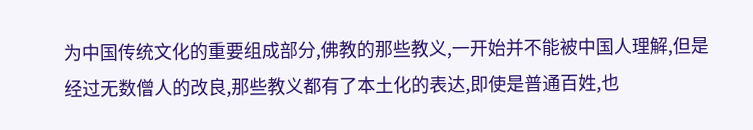为中国传统文化的重要组成部分,佛教的那些教义,一开始并不能被中国人理解,但是经过无数僧人的改良,那些教义都有了本土化的表达,即使是普通百姓,也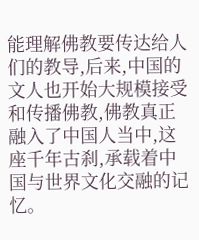能理解佛教要传达给人们的教导,后来,中国的文人也开始大规模接受和传播佛教,佛教真正融入了中国人当中,这座千年古刹,承载着中国与世界文化交融的记忆。